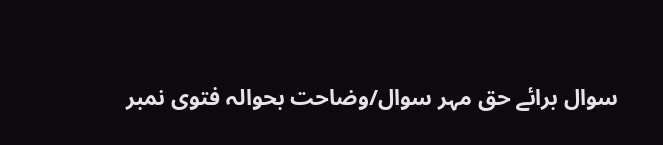سوال برائے حق مہر سوال/وضاحت بحوالہ فتوی نمبر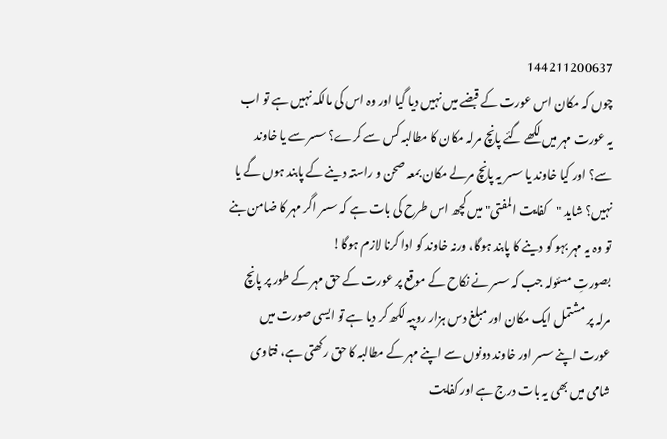144211200637
چوں کہ مکان اس عورت کے قبضے میں نہیں دیا گیا اور وہ اس کی مالکہ نہیں ہے تو اب یہ عورت مہر میں لکھے گئے پانچ مرلہ مکان کا مطالبہ کس سے کرے؟ سسر سے یا خاوند سے؟ اور کیا خاوند یا سسر یہ پانچ مرلے مکان بمعہ صحن و راستہ دینے کے پابند ہوں گے یا نہیں؟ شاید "کفایت المفتی" میں کچھ اس طرح کی بات ہے کہ سسر اگر مہر کا ضامن بنے تو وہ یہ مہر بہو کو دینے کا پابند ہوگا، ورنہ خاوند کو ادا کرنا لازم ہوگا!
بصورتِ مسئولہ جب کہ سسر نے نکاح کے موقع پر عورت کے حق مہر کے طور پر پانچ مرلہ پر مشتمل ایک مکان اور مبلغ دس ہزار روپیہ لکھ کر دیا ہے تو ایسی صورت میں عورت اپنے سسر اور خاوند دونوں سے اپنے مہر کے مطالبہ کا حق رکھتی ہے، فتاوی شامی میں بھی یہ بات درج ہے اور کفایت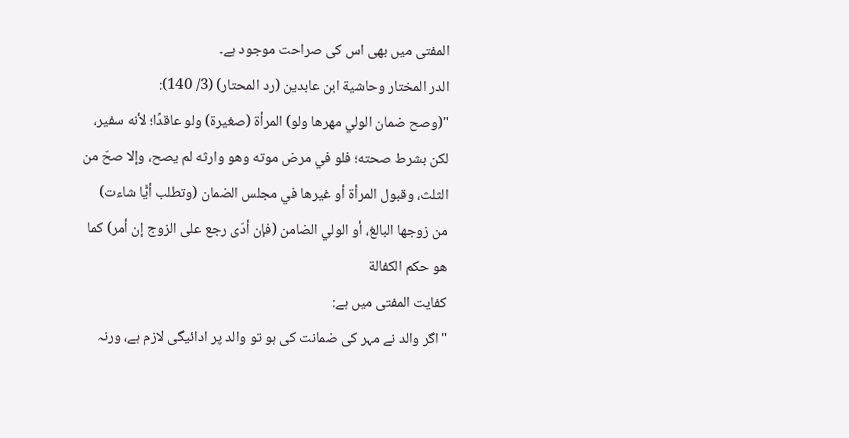المفتی میں بھی اس کی صراحت موجود ہے۔
الدر المختار وحاشية ابن عابدين (رد المحتار) (3/ 140):
"(وصح ضمان الولي مهرها ولو) المرأة (صغيرة) ولو عاقدًا؛ لأنه سفير، لكن بشرط صحته؛ فلو في مرض موته وهو وارثه لم يصح، وإلا صحّ من الثلث، وقبول المرأة أو غيرها في مجلس الضمان (وتطلب أيًّا شاءت) من زوجها البالغ، أو الولي الضامن (فإن أدّى رجع على الزوج إن أمر) كما هو حكم الكفالة
کفایت المفتی میں ہے:
"اگر والد نے مہر کی ضمانت کی ہو تو والد پر ادائیگی لازم ہے، ورنہ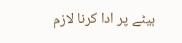بیٹے پر ادا کرنا لازم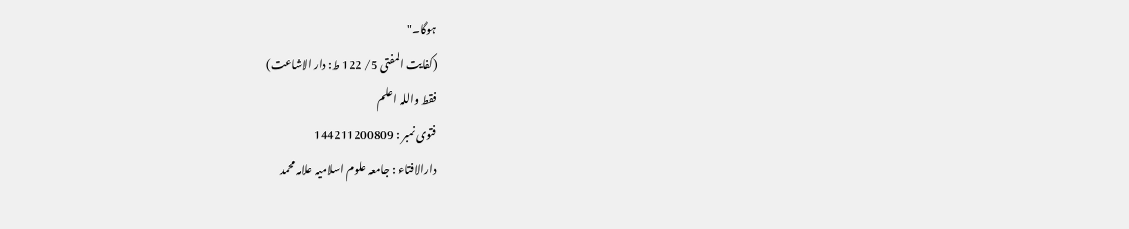ہوگا۔"
(کفایت المفتی 5/ 122 ط: دار الاشاعت)
فقط واللہ اعلم
فتوی نمبر : 144211200809
دارالافتاء : جامعہ علوم اسلامیہ علامہ محمد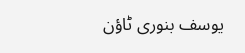یوسف بنوری ٹاؤن